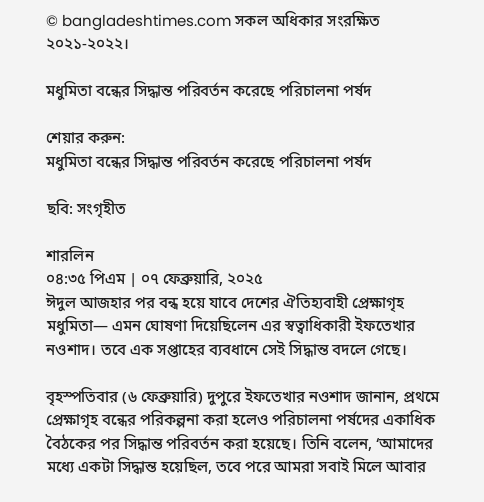© bangladeshtimes.com সকল অধিকার সংরক্ষিত ২০২১-২০২২।

মধুমিতা বন্ধের সিদ্ধান্ত পরিবর্তন করেছে পরিচালনা পর্ষদ

শেয়ার করুন:
মধুমিতা বন্ধের সিদ্ধান্ত পরিবর্তন করেছে পরিচালনা পর্ষদ

ছবি: সংগৃহীত

শারলিন
০৪:৩৫ পিএম | ০৭ ফেব্রুয়ারি, ২০২৫
ঈদুল আজহার পর বন্ধ হয়ে যাবে দেশের ঐতিহ্যবাহী প্রেক্ষাগৃহ মধুমিতা— এমন ঘোষণা দিয়েছিলেন এর স্বত্বাধিকারী ইফতেখার নওশাদ। তবে এক সপ্তাহের ব্যবধানে সেই সিদ্ধান্ত বদলে গেছে।

বৃহস্পতিবার (৬ ফেব্রুয়ারি) দুপুরে ইফতেখার নওশাদ জানান, প্রথমে প্রেক্ষাগৃহ বন্ধের পরিকল্পনা করা হলেও পরিচালনা পর্ষদের একাধিক বৈঠকের পর সিদ্ধান্ত পরিবর্তন করা হয়েছে। তিনি বলেন, ‘আমাদের মধ্যে একটা সিদ্ধান্ত হয়েছিল, তবে পরে আমরা সবাই মিলে আবার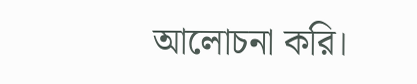আলোচনা করি।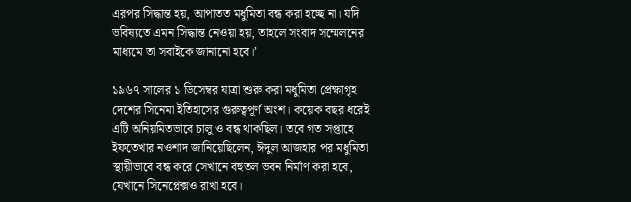এরপর সিদ্ধান্ত হয়, আপাতত মধুমিতা বন্ধ করা হচ্ছে না। যদি ভবিষ্যতে এমন সিদ্ধান্ত নেওয়া হয়, তাহলে সংবাদ সম্মেলনের মাধ্যমে তা সবাইকে জানানো হবে।’

১৯৬৭ সালের ১ ডিসেম্বর যাত্রা শুরু করা মধুমিতা প্রেক্ষাগৃহ দেশের সিনেমা ইতিহাসের গুরুত্বপূর্ণ অংশ। কয়েক বছর ধরেই এটি অনিয়মিতভাবে চালু ও বন্ধ থাকছিল। তবে গত সপ্তাহে ইফতেখার নওশাদ জানিয়েছিলেন, ঈদুল আজহার পর মধুমিতা স্থায়ীভাবে বন্ধ করে সেখানে বহুতল ভবন নির্মাণ করা হবে, যেখানে সিনেপ্লেক্সও রাখা হবে।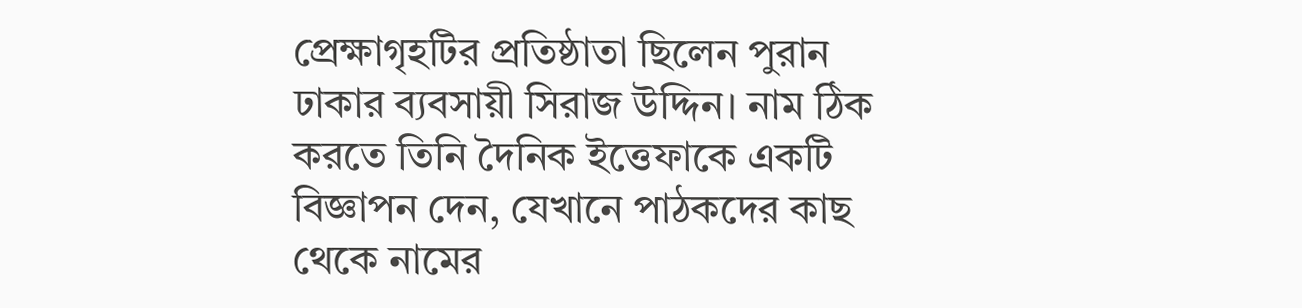প্রেক্ষাগৃহটির প্রতিষ্ঠাতা ছিলেন পুরান ঢাকার ব্যবসায়ী সিরাজ উদ্দিন। নাম ঠিক করতে তিনি দৈনিক ইত্তেফাকে একটি বিজ্ঞাপন দেন, যেখানে পাঠকদের কাছ থেকে নামের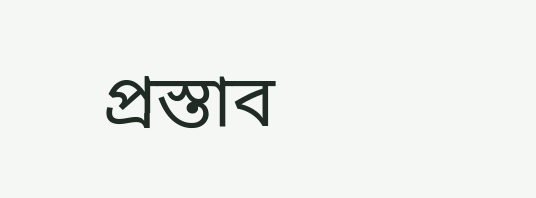প্রস্তাব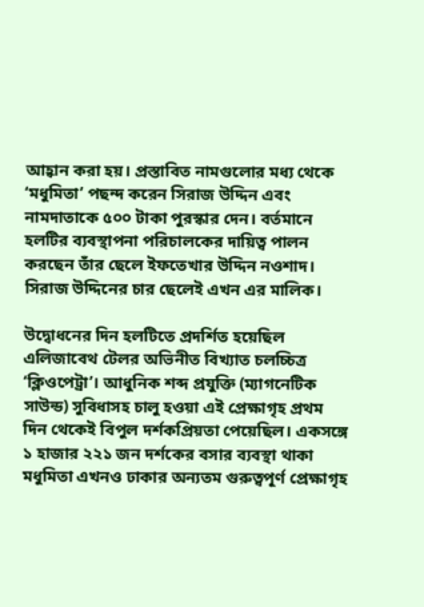আহ্বান করা হয়। প্রস্তাবিত নামগুলোর মধ্য থেকে ‘মধুমিতা’ পছন্দ করেন সিরাজ উদ্দিন এবং নামদাতাকে ৫০০ টাকা পুরস্কার দেন। বর্তমানে হলটির ব্যবস্থাপনা পরিচালকের দায়িত্ব পালন করছেন তাঁর ছেলে ইফতেখার উদ্দিন নওশাদ। সিরাজ উদ্দিনের চার ছেলেই এখন এর মালিক।

উদ্বোধনের দিন হলটিতে প্রদর্শিত হয়েছিল এলিজাবেথ টেলর অভিনীত বিখ্যাত চলচ্চিত্র ‘ক্লিওপেট্রা’। আধুনিক শব্দ প্রযুক্তি (ম্যাগনেটিক সাউন্ড) সুবিধাসহ চালু হওয়া এই প্রেক্ষাগৃহ প্রথম দিন থেকেই বিপুল দর্শকপ্রিয়তা পেয়েছিল। একসঙ্গে ১ হাজার ২২১ জন দর্শকের বসার ব্যবস্থা থাকা মধুমিতা এখনও ঢাকার অন্যতম গুরুত্বপূর্ণ প্রেক্ষাগৃহ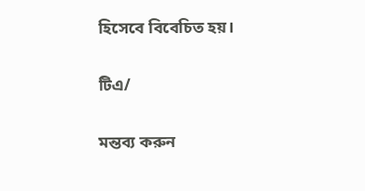হিসেবে বিবেচিত হয়।

টিএ/

মন্তব্য করুন